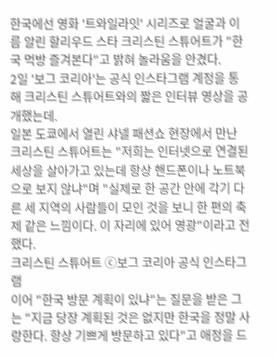한국에선 영화 '트와일라잇' 시리즈로 얼굴과 이름 알린 할리우드 스타 크리스틴 스튜어트가 "한국 먹방 즐겨본다"고 밝혀 놀라움을 안겼다.
2일 '보그 코리아'는 공식 인스타그램 계정을 통해 크리스틴 스튜어트와의 짧은 인터뷰 영상을 공개했는데.
일본 도쿄에서 열린 샤넬 패션쇼 현장에서 만난 크리스틴 스튜어트는 "저희는 인터넷으로 연결된 세상을 살아가고 있는데 항상 핸드폰이나 노트북으로 보지 않냐"며 "실제로 한 공간 안에 각기 다른 세 지역의 사람들이 모인 것을 보니 한 편의 축제 같은 느낌이다. 이 자리에 있어 영광"이라고 전했다.
크리스틴 스튜어트 ⓒ보그 코리아 공식 인스타그램
이어 "한국 방문 계획이 있냐"는 질문을 받은 그는 "지금 당장 계획된 것은 없지만 한국을 정말 사랑한다. 항상 기쁘게 방문하고 있다"고 애정을 드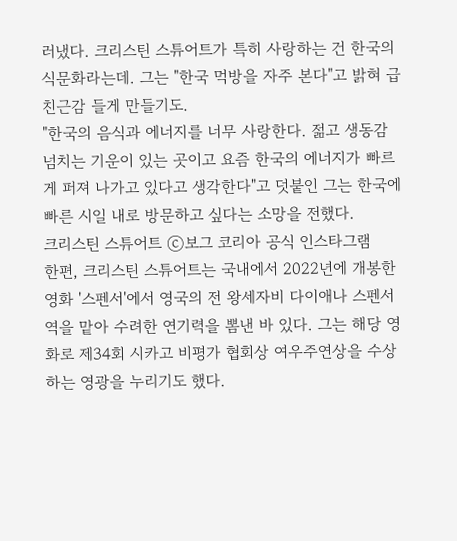러냈다. 크리스틴 스튜어트가 특히 사랑하는 건 한국의 식문화라는데. 그는 "한국 먹방을 자주 본다"고 밝혀 급 친근감 들게 만들기도.
"한국의 음식과 에너지를 너무 사랑한다. 젊고 생동감 넘치는 기운이 있는 곳이고 요즘 한국의 에너지가 빠르게 퍼져 나가고 있다고 생각한다"고 덧붙인 그는 한국에 빠른 시일 내로 방문하고 싶다는 소망을 전했다.
크리스틴 스튜어트 ⓒ보그 코리아 공식 인스타그램
한편, 크리스틴 스튜어트는 국내에서 2022년에 개봉한 영화 '스펜서'에서 영국의 전 왕세자비 다이애나 스펜서 역을 맡아 수려한 연기력을 뽐낸 바 있다. 그는 해당 영화로 제34회 시카고 비평가 협회상 여우주연상을 수상하는 영광을 누리기도 했다.